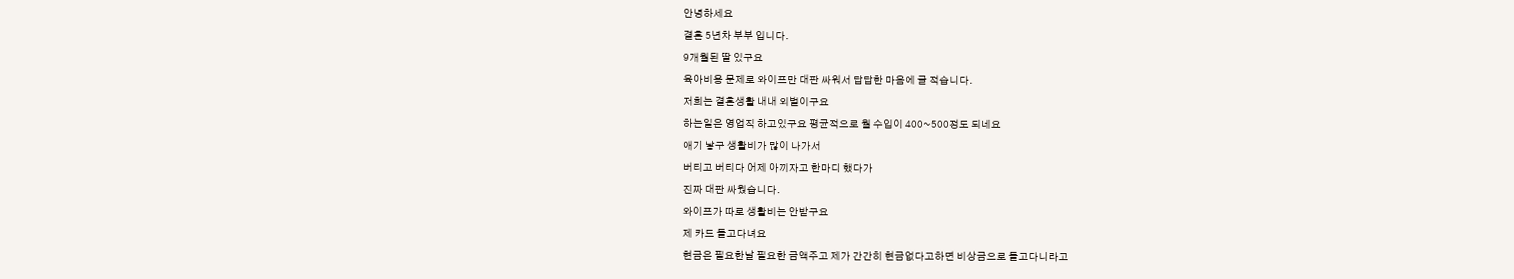안녕하세요
결혼 5년차 부부 입니다.
9개월된 딸 있구요
육아비용 문제로 와이프만 대판 싸워서 답답한 마음에 글 적습니다.
저희는 결혼생활 내내 외벌이구요
하는일은 영업직 하고있구요 평균적으로 월 수입이 400~500정도 되네요
애기 낳구 생활비가 많이 나가서
버티고 버티다 어제 아끼자고 한마디 했다가
진짜 대판 싸웠습니다.
와이프가 따로 생활비는 안받구요
제 카드 들고다녀요
현금은 필요한날 필요한 금액주고 제가 간간히 현금없다고하면 비상금으로 들고다니라고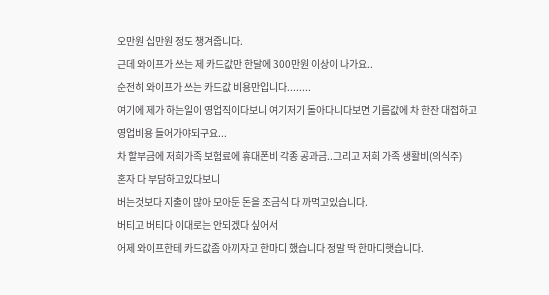오만원 십만원 정도 챙겨줍니다.
근데 와이프가 쓰는 제 카드값만 한달에 300만원 이상이 나가요..
순전히 와이프가 쓰는 카드값 비용만입니다........
여기에 제가 하는일이 영업직이다보니 여기저기 돌아다니다보면 기름값에 차 한잔 대접하고
영업비용 들어가야되구요...
차 할부금에 저희가족 보험료에 휴대폰비 각종 공과금..그리고 저희 가족 생활비(의식주)
혼자 다 부담하고있다보니
버는것보다 지출이 많아 모아둔 돈을 조금식 다 까먹고있습니다.
버티고 버티다 이대로는 안되겠다 싶어서
어제 와이프한테 카드값좀 아끼자고 한마디 했습니다 정말 딱 한마디햇습니다.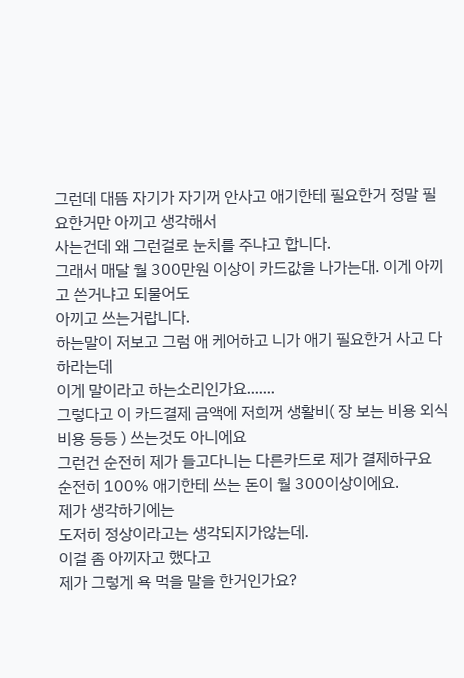그런데 대뜸 자기가 자기꺼 안사고 애기한테 필요한거 정말 필요한거만 아끼고 생각해서
사는건데 왜 그런걸로 눈치를 주냐고 합니다.
그래서 매달 월 300만원 이상이 카드값을 나가는대. 이게 아끼고 쓴거냐고 되물어도
아끼고 쓰는거랍니다.
하는말이 저보고 그럼 애 케어하고 니가 애기 필요한거 사고 다 하라는데
이게 말이라고 하는소리인가요.......
그렇다고 이 카드결제 금액에 저희꺼 생활비( 장 보는 비용 외식 비용 등등 ) 쓰는것도 아니에요
그런건 순전히 제가 들고다니는 다른카드로 제가 결제하구요
순전히 100% 애기한테 쓰는 돈이 월 300이상이에요.
제가 생각하기에는
도저히 정상이라고는 생각되지가않는데.
이걸 좀 아끼자고 했다고
제가 그렇게 욕 먹을 말을 한거인가요?